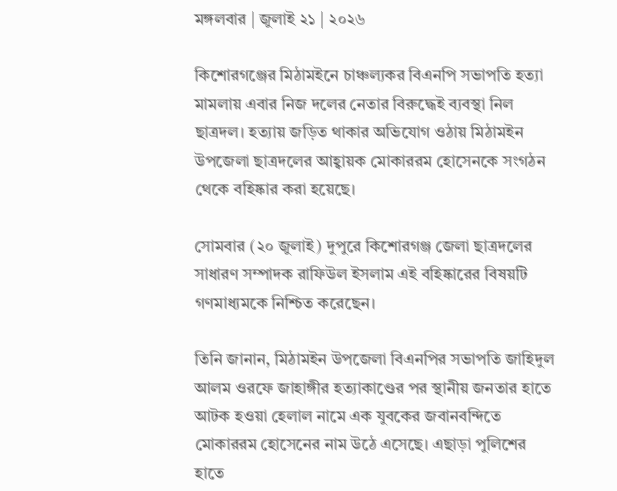মঙ্গলবার | জুলাই ২১ | ২০২৬

কিশোরগঞ্জের মিঠামইনে চাঞ্চল্যকর বিএনপি সভাপতি হত্যা মামলায় এবার নিজ দলের নেতার বিরুদ্ধেই ব্যবস্থা নিল ছাত্রদল। হত্যায় জড়িত থাকার অভিযোগ ওঠায় মিঠামইন উপজেলা ছাত্রদলের আহ্বায়ক মোকাররম হোসেনকে সংগঠন থেকে বহিষ্কার করা হয়েছে।

সোমবার (২০ জুলাই) দুপুরে কিশোরগঞ্জ জেলা ছাত্রদলের সাধারণ সম্পাদক রাফিউল ইসলাম এই বহিষ্কারের বিষয়টি গণমাধ্যমকে নিশ্চিত করেছেন।

তিনি জানান, মিঠামইন উপজেলা বিএনপির সভাপতি জাহিদুল আলম ওরফে জাহাঙ্গীর হত্যাকাণ্ডের পর স্থানীয় জনতার হাতে আটক হওয়া হেলাল নামে এক যুবকের জবানবন্দিতে মোকাররম হোসেনের নাম উঠে এসেছে। এছাড়া পুলিশের হাতে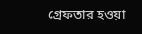গ্রেফতার হওয়া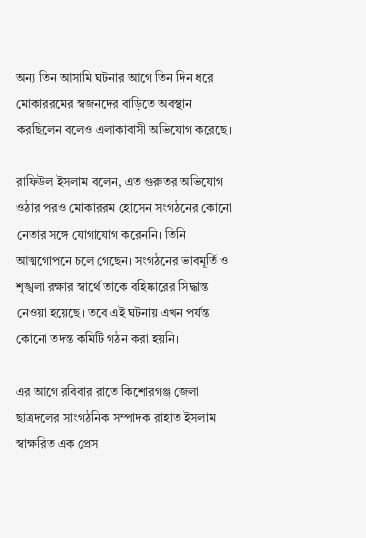অন্য তিন আসামি ঘটনার আগে তিন দিন ধরে মোকাররমের স্বজনদের বাড়িতে অবস্থান করছিলেন বলেও এলাকাবাসী অভিযোগ করেছে।

রাফিউল ইসলাম বলেন, এত গুরুতর অভিযোগ ওঠার পরও মোকাররম হোসেন সংগঠনের কোনো নেতার সঙ্গে যোগাযোগ করেননি। তিনি আত্মগোপনে চলে গেছেন। সংগঠনের ভাবমূর্তি ও শৃঙ্খলা রক্ষার স্বার্থে তাকে বহিষ্কারের সিদ্ধান্ত নেওয়া হয়েছে। তবে এই ঘটনায় এখন পর্যন্ত কোনো তদন্ত কমিটি গঠন করা হয়নি।

এর আগে রবিবার রাতে কিশোরগঞ্জ জেলা ছাত্রদলের সাংগঠনিক সম্পাদক রাহাত ইসলাম স্বাক্ষরিত এক প্রেস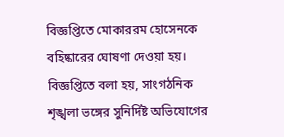বিজ্ঞপ্তিতে মোকাররম হোসেনকে বহিষ্কারের ঘোষণা দেওয়া হয়। বিজ্ঞপ্তিতে বলা হয়, সাংগঠনিক শৃঙ্খলা ভঙ্গের সুনির্দিষ্ট অভিযোগের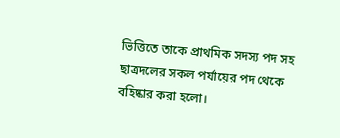ভিত্তিতে তাকে প্রাথমিক সদস্য পদ সহ ছাত্রদলের সকল পর্যায়ের পদ থেকে বহিষ্কার করা হলো।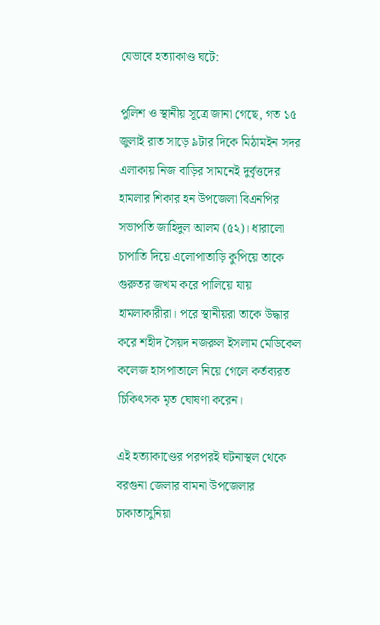যেভাবে হত্যাকাণ্ড ঘটে:

পুলিশ ও স্থানীয় সূত্রে জানা গেছে, গত ১৫ জুলাই রাত সাড়ে ৯টার দিকে মিঠামইন সদর এলাকায় নিজ বাড়ির সামনেই দুর্বৃত্তদের হামলার শিকার হন উপজেলা বিএনপির সভাপতি জাহিদুল আলম (৫২)। ধারালো চাপাতি দিয়ে এলোপাতাড়ি কুপিয়ে তাকে গুরুতর জখম করে পালিয়ে যায় হামলাকারীরা। পরে স্থানীয়রা তাকে উদ্ধার করে শহীদ সৈয়দ নজরুল ইসলাম মেডিকেল কলেজ হাসপাতালে নিয়ে গেলে কর্তব্যরত চিকিৎসক মৃত ঘোষণা করেন।

এই হত্যাকাণ্ডের পরপরই ঘটনাস্থল থেকে বরগুনা জেলার বামনা উপজেলার চাকাতাসুনিয়া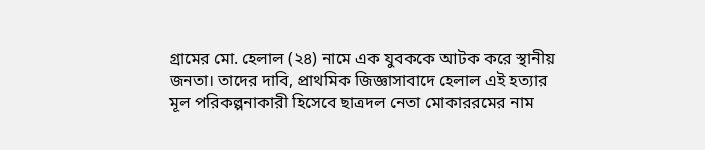গ্রামের মো. হেলাল (২৪) নামে এক যুবককে আটক করে স্থানীয় জনতা। তাদের দাবি, প্রাথমিক জিজ্ঞাসাবাদে হেলাল এই হত্যার মূল পরিকল্পনাকারী হিসেবে ছাত্রদল নেতা মোকাররমের নাম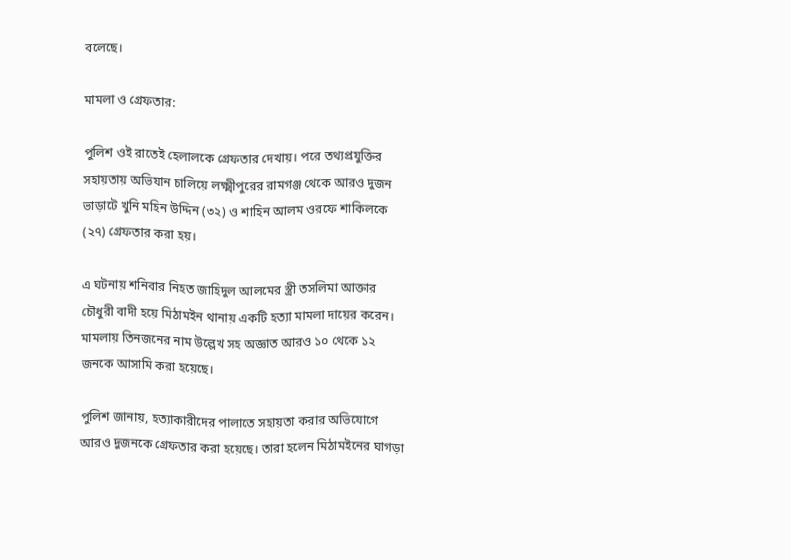বলেছে।

মামলা ও গ্রেফতার:

পুলিশ ওই রাতেই হেলালকে গ্রেফতার দেখায়। পরে তথ্যপ্রযুক্তির সহায়তায় অভিযান চালিয়ে লক্ষ্মীপুরের রামগঞ্জ থেকে আরও দুজন ভাড়াটে খুনি মহিন উদ্দিন (৩২) ও শাহিন আলম ওরফে শাকিলকে (২৭) গ্রেফতার করা হয়।

এ ঘটনায় শনিবার নিহত জাহিদুল আলমের স্ত্রী তসলিমা আক্তার চৌধুরী বাদী হয়ে মিঠামইন থানায় একটি হত্যা মামলা দায়ের করেন। মামলায় তিনজনের নাম উল্লেখ সহ অজ্ঞাত আরও ১০ থেকে ১২ জনকে আসামি করা হয়েছে।

পুলিশ জানায়, হত্যাকারীদের পালাতে সহায়তা করার অভিযোগে আরও দুজনকে গ্রেফতার করা হয়েছে। তারা হলেন মিঠামইনের ঘাগড়া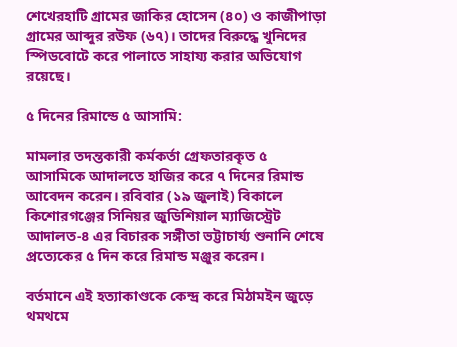শেখেরহাটি গ্রামের জাকির হোসেন (৪০) ও কাজীপাড়া গ্রামের আব্দুর রউফ (৬৭)। তাদের বিরুদ্ধে খুনিদের স্পিডবোটে করে পালাতে সাহায্য করার অভিযোগ রয়েছে।

৫ দিনের রিমান্ডে ৫ আসামি:

মামলার তদন্তকারী কর্মকর্তা গ্রেফতারকৃত ৫ আসামিকে আদালতে হাজির করে ৭ দিনের রিমান্ড আবেদন করেন। রবিবার (১৯ জুলাই) বিকালে কিশোরগঞ্জের সিনিয়র জুডিশিয়াল ম্যাজিস্ট্রেট আদালত-৪ এর বিচারক সঙ্গীতা ভট্টাচার্য্য শুনানি শেষে প্রত্যেকের ৫ দিন করে রিমান্ড মঞ্জুর করেন।

বর্তমানে এই হত্যাকাণ্ডকে কেন্দ্র করে মিঠামইন জুড়ে থমথমে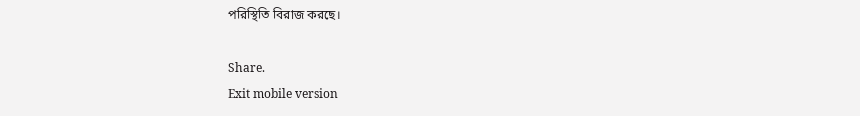পরিস্থিতি বিরাজ করছে।

Share.
Exit mobile version